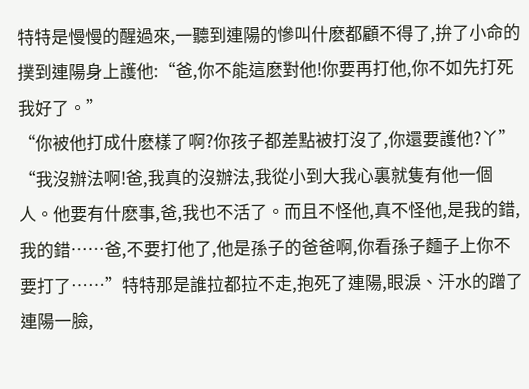特特是慢慢的醒過來,一聽到連陽的慘叫什麽都顧不得了,拚了小命的撲到連陽身上護他:“爸,你不能這麽對他!你要再打他,你不如先打死我好了。”
“你被他打成什麽樣了啊?你孩子都差點被打沒了,你還要護他?丫”
“我沒辦法啊!爸,我真的沒辦法,我從小到大我心裏就隻有他一個人。他要有什麽事,爸,我也不活了。而且不怪他,真不怪他,是我的錯,我的錯……爸,不要打他了,他是孫子的爸爸啊,你看孫子麵子上你不要打了……”特特那是誰拉都拉不走,抱死了連陽,眼淚、汗水的蹭了連陽一臉,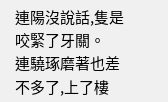連陽沒說話,隻是咬緊了牙關。
連驍琢磨著也差不多了,上了樓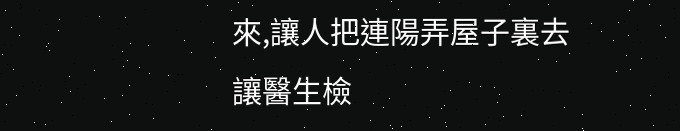來,讓人把連陽弄屋子裏去讓醫生檢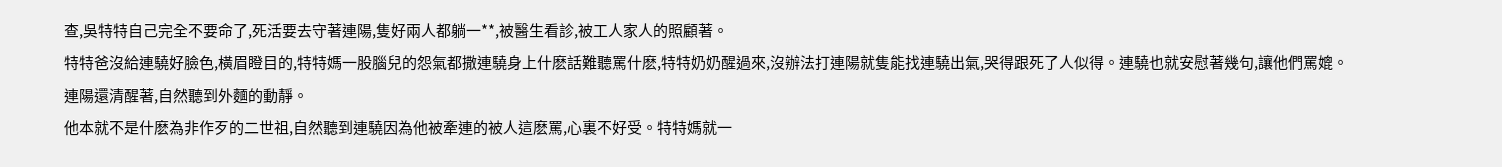查,吳特特自己完全不要命了,死活要去守著連陽,隻好兩人都躺一**,被醫生看診,被工人家人的照顧著。
特特爸沒給連驍好臉色,橫眉瞪目的,特特媽一股腦兒的怨氣都撒連驍身上什麽話難聽罵什麽,特特奶奶醒過來,沒辦法打連陽就隻能找連驍出氣,哭得跟死了人似得。連驍也就安慰著幾句,讓他們罵媲。
連陽還清醒著,自然聽到外麵的動靜。
他本就不是什麽為非作歹的二世祖,自然聽到連驍因為他被牽連的被人這麽罵,心裏不好受。特特媽就一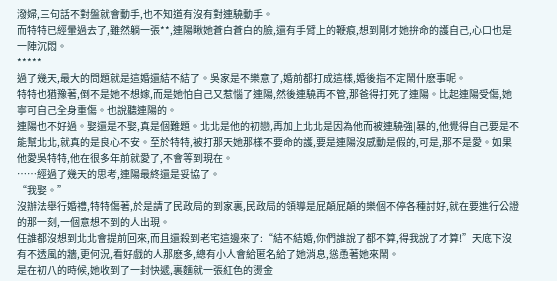潑婦,三句話不對盤就會動手,也不知道有沒有對連驍動手。
而特特已經暈過去了,雖然躺一張**,連陽瞅她蒼白蒼白的臉,還有手臂上的鞭痕,想到剛才她拚命的護自己,心口也是一陣沉悶。
*****
過了幾天,最大的問題就是這婚還結不結了。吳家是不樂意了,婚前都打成這樣,婚後指不定鬧什麽事呢。
特特也猶豫著,倒不是她不想嫁,而是她怕自己又惹惱了連陽,然後連驍再不管,那爸得打死了連陽。比起連陽受傷,她寧可自己全身重傷。也說聽連陽的。
連陽也不好過。娶還是不娶,真是個難題。北北是他的初戀,再加上北北是因為他而被連驍強|暴的,他覺得自己要是不能幫北北,就真的是良心不安。至於特特,被打那天她那樣不要命的護,要是連陽沒感動是假的,可是,那不是愛。如果他愛吳特特,他在很多年前就愛了,不會等到現在。
……經過了幾天的思考,連陽最終還是妥協了。
“我娶。”
沒辦法舉行婚禮,特特傷著,於是請了民政局的到家裏,民政局的領導是屁顛屁顛的樂個不停各種討好,就在要進行公證的那一刻,一個意想不到的人出現。
任誰都沒想到北北會提前回來,而且還殺到老宅這邊來了:“結不結婚,你們誰說了都不算,得我說了才算!”天底下沒有不透風的牆,更何況,看好戲的人那麽多,總有小人會給匿名給了她消息,慫恿著她來鬧。
是在初八的時候,她收到了一封快遞,裏麵就一張紅色的燙金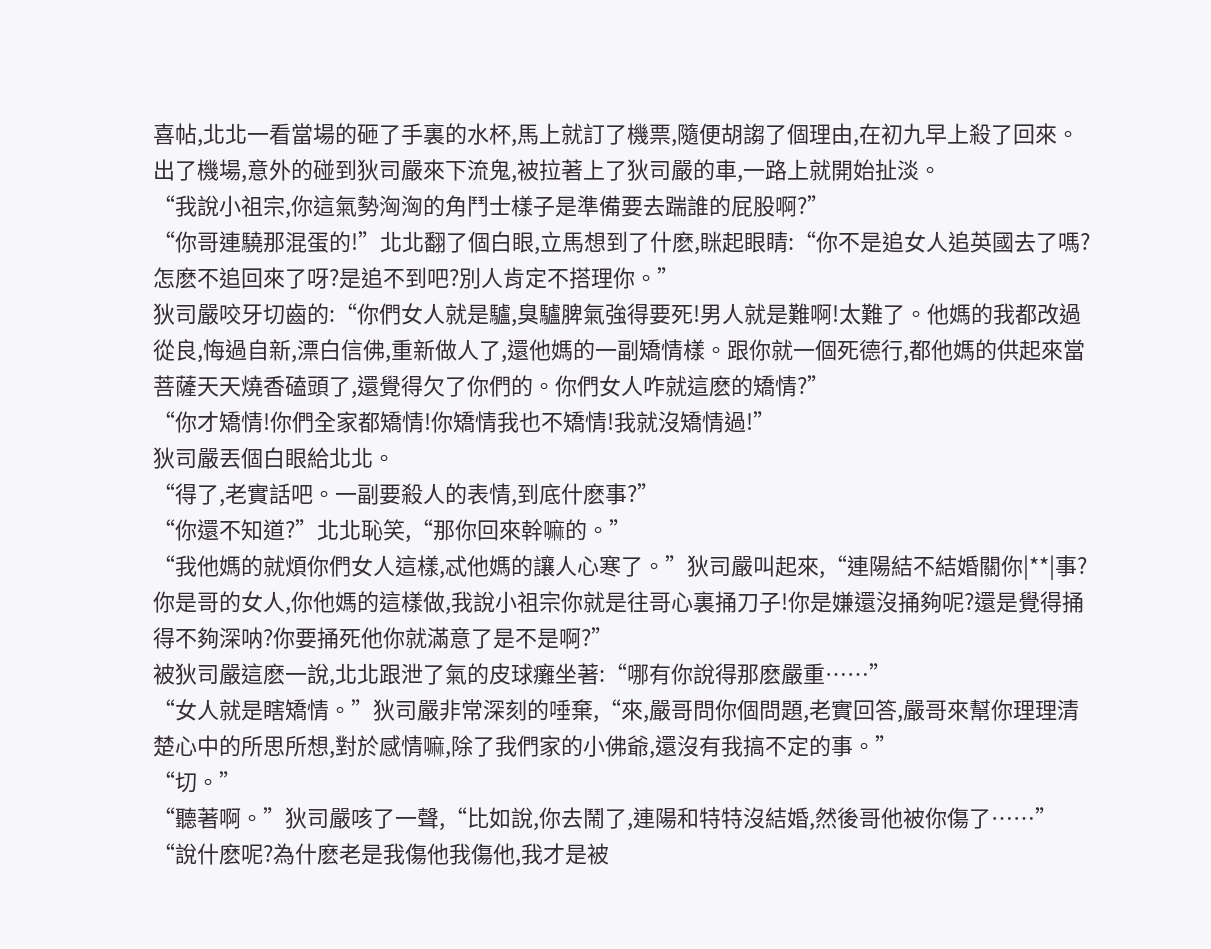喜帖,北北一看當場的砸了手裏的水杯,馬上就訂了機票,隨便胡謅了個理由,在初九早上殺了回來。
出了機場,意外的碰到狄司嚴來下流鬼,被拉著上了狄司嚴的車,一路上就開始扯淡。
“我說小祖宗,你這氣勢洶洶的角鬥士樣子是準備要去踹誰的屁股啊?”
“你哥連驍那混蛋的!”北北翻了個白眼,立馬想到了什麽,眯起眼睛:“你不是追女人追英國去了嗎?怎麽不追回來了呀?是追不到吧?別人肯定不搭理你。”
狄司嚴咬牙切齒的:“你們女人就是驢,臭驢脾氣強得要死!男人就是難啊!太難了。他媽的我都改過從良,悔過自新,漂白信佛,重新做人了,還他媽的一副矯情樣。跟你就一個死德行,都他媽的供起來當菩薩天天燒香磕頭了,還覺得欠了你們的。你們女人咋就這麽的矯情?”
“你才矯情!你們全家都矯情!你矯情我也不矯情!我就沒矯情過!”
狄司嚴丟個白眼給北北。
“得了,老實話吧。一副要殺人的表情,到底什麽事?”
“你還不知道?”北北恥笑,“那你回來幹嘛的。”
“我他媽的就煩你們女人這樣,忒他媽的讓人心寒了。”狄司嚴叫起來,“連陽結不結婚關你|**|事?你是哥的女人,你他媽的這樣做,我說小祖宗你就是往哥心裏捅刀子!你是嫌還沒捅夠呢?還是覺得捅得不夠深呐?你要捅死他你就滿意了是不是啊?”
被狄司嚴這麽一說,北北跟泄了氣的皮球癱坐著:“哪有你說得那麽嚴重……”
“女人就是瞎矯情。”狄司嚴非常深刻的唾棄,“來,嚴哥問你個問題,老實回答,嚴哥來幫你理理清楚心中的所思所想,對於感情嘛,除了我們家的小佛爺,還沒有我搞不定的事。”
“切。”
“聽著啊。”狄司嚴咳了一聲,“比如說,你去鬧了,連陽和特特沒結婚,然後哥他被你傷了……”
“說什麽呢?為什麽老是我傷他我傷他,我才是被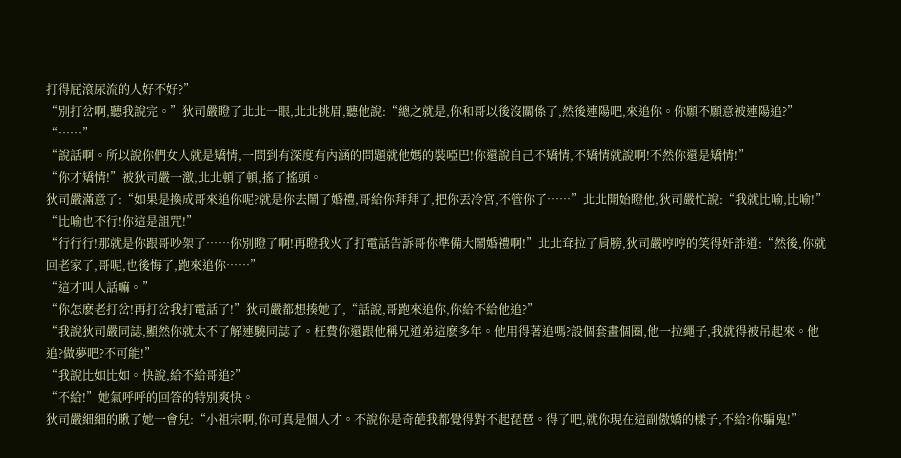打得屁滾尿流的人好不好?”
“別打岔啊,聽我說完。”狄司嚴瞪了北北一眼,北北挑眉,聽他說:“總之就是,你和哥以後沒關係了,然後連陽吧,來追你。你願不願意被連陽追?”
“……”
“說話啊。所以說你們女人就是矯情,一問到有深度有內涵的問題就他媽的裝啞巴!你還說自己不矯情,不矯情就說啊!不然你還是矯情!”
“你才矯情!”被狄司嚴一激,北北頓了頓,搖了搖頭。
狄司嚴滿意了:“如果是換成哥來追你呢?就是你去鬧了婚禮,哥給你拜拜了,把你丟冷宮,不管你了……”北北開始瞪他,狄司嚴忙說:“我就比喻,比喻!”
“比喻也不行!你這是詛咒!”
“行行行!那就是你跟哥吵架了……你別瞪了啊!再瞪我火了打電話告訴哥你準備大鬧婚禮啊!”北北耷拉了肩膀,狄司嚴哼哼的笑得奸詐道:“然後,你就回老家了,哥呢,也後悔了,跑來追你……”
“這才叫人話嘛。”
“你怎麽老打岔!再打岔我打電話了!”狄司嚴都想揍她了,“話說,哥跑來追你,你給不給他追?”
“我說狄司嚴同誌,顯然你就太不了解連驍同誌了。枉費你還跟他稱兄道弟這麽多年。他用得著追嗎?設個套畫個圈,他一拉繩子,我就得被吊起來。他追?做夢吧?不可能!”
“我說比如比如。快說,給不給哥追?”
“不給!”她氣呼呼的回答的特別爽快。
狄司嚴細細的瞅了她一會兒:“小祖宗啊,你可真是個人才。不說你是奇葩我都覺得對不起琵琶。得了吧,就你現在這副傲嬌的樣子,不給?你騙鬼!”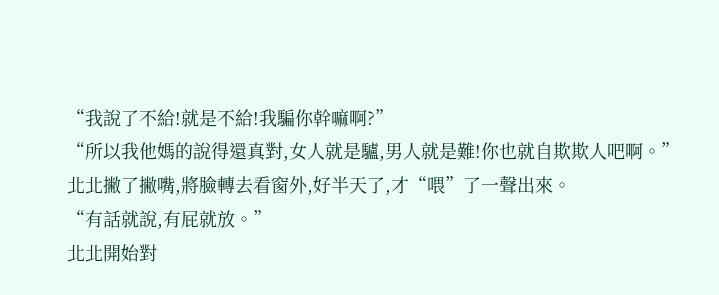“我說了不給!就是不給!我騙你幹嘛啊?”
“所以我他媽的說得還真對,女人就是驢,男人就是難!你也就自欺欺人吧啊。”
北北撇了撇嘴,將臉轉去看窗外,好半天了,才“喂”了一聲出來。
“有話就說,有屁就放。”
北北開始對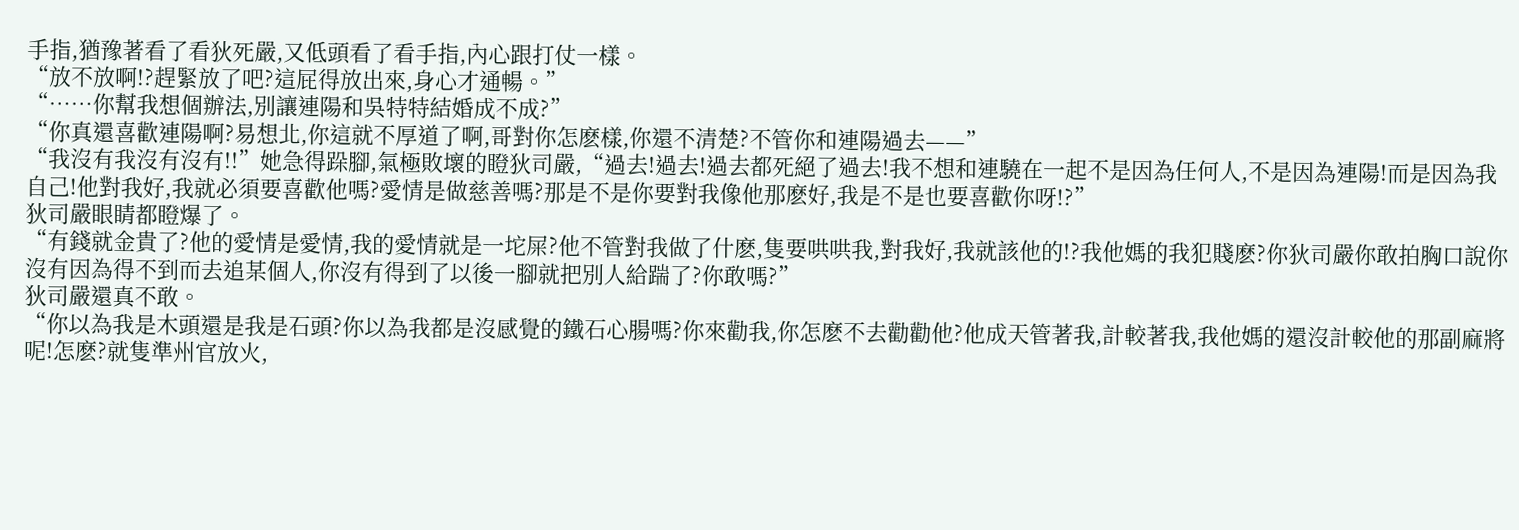手指,猶豫著看了看狄死嚴,又低頭看了看手指,內心跟打仗一樣。
“放不放啊!?趕緊放了吧?這屁得放出來,身心才通暢。”
“……你幫我想個辦法,別讓連陽和吳特特結婚成不成?”
“你真還喜歡連陽啊?易想北,你這就不厚道了啊,哥對你怎麽樣,你還不清楚?不管你和連陽過去——”
“我沒有我沒有沒有!!”她急得跺腳,氣極敗壞的瞪狄司嚴,“過去!過去!過去都死絕了過去!我不想和連驍在一起不是因為任何人,不是因為連陽!而是因為我自己!他對我好,我就必須要喜歡他嗎?愛情是做慈善嗎?那是不是你要對我像他那麽好,我是不是也要喜歡你呀!?”
狄司嚴眼睛都瞪爆了。
“有錢就金貴了?他的愛情是愛情,我的愛情就是一坨屎?他不管對我做了什麽,隻要哄哄我,對我好,我就該他的!?我他媽的我犯賤麽?你狄司嚴你敢拍胸口說你沒有因為得不到而去追某個人,你沒有得到了以後一腳就把別人給踹了?你敢嗎?”
狄司嚴還真不敢。
“你以為我是木頭還是我是石頭?你以為我都是沒感覺的鐵石心腸嗎?你來勸我,你怎麽不去勸勸他?他成天管著我,計較著我,我他媽的還沒計較他的那副麻將呢!怎麽?就隻準州官放火,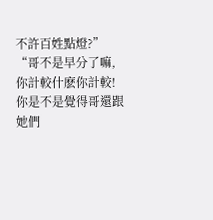不許百姓點燈?”
“哥不是早分了嘛,你計較什麽你計較!你是不是覺得哥還跟她們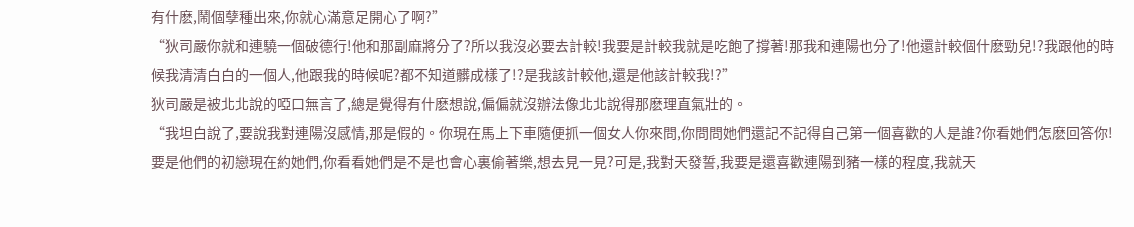有什麽,鬧個孽種出來,你就心滿意足開心了啊?”
“狄司嚴你就和連驍一個破德行!他和那副麻將分了?所以我沒必要去計較!我要是計較我就是吃飽了撐著!那我和連陽也分了!他還計較個什麽勁兒!?我跟他的時候我清清白白的一個人,他跟我的時候呢?都不知道髒成樣了!?是我該計較他,還是他該計較我!?”
狄司嚴是被北北說的啞口無言了,總是覺得有什麽想說,偏偏就沒辦法像北北說得那麽理直氣壯的。
“我坦白說了,要說我對連陽沒感情,那是假的。你現在馬上下車隨便抓一個女人你來問,你問問她們還記不記得自己第一個喜歡的人是誰?你看她們怎麽回答你!要是他們的初戀現在約她們,你看看她們是不是也會心裏偷著樂,想去見一見?可是,我對天發誓,我要是還喜歡連陽到豬一樣的程度,我就天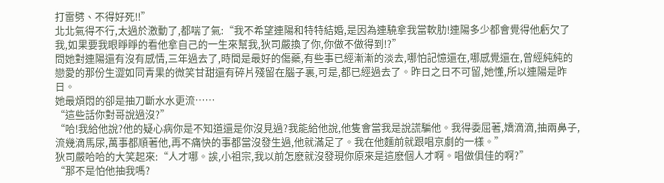打雷劈、不得好死!!”
北北氣得不行,太過於激動了,都喘了氣:“我不希望連陽和特特結婚,是因為連驍拿我當軟肋!連陽多少都會覺得他虧欠了我,如果要我眼睜睜的看他拿自己的一生來幫我,狄司嚴換了你,你做不做得到!?”
問她對連陽還有沒有感情,三年過去了,時間是最好的傷藥,有些事已經漸漸的淡去,哪怕記憶還在,哪感覺還在,曾經純純的戀愛的那份生澀如同青果的微笑甘甜還有碎片殘留在腦子裏,可是,都已經過去了。昨日之日不可留,她懂,所以連陽是昨日。
她最煩悶的卻是抽刀斷水水更流……
“這些話你對哥說過沒?”
“哈!我給他說?他的疑心病你是不知道還是你沒見過?我能給他說,他隻會當我是說謊騙他。我得委屈著,嬌滴滴,抽兩鼻子,流幾滴馬尿,萬事都順著他,再不痛快的事都當沒發生過,他就滿足了。我在他麵前就跟唱京劇的一樣。”
狄司嚴哈哈的大笑起來:“人才哪。誒,小祖宗,我以前怎麽就沒發現你原來是這麽個人才啊。唱做俱佳的啊?”
“那不是怕他抽我嗎?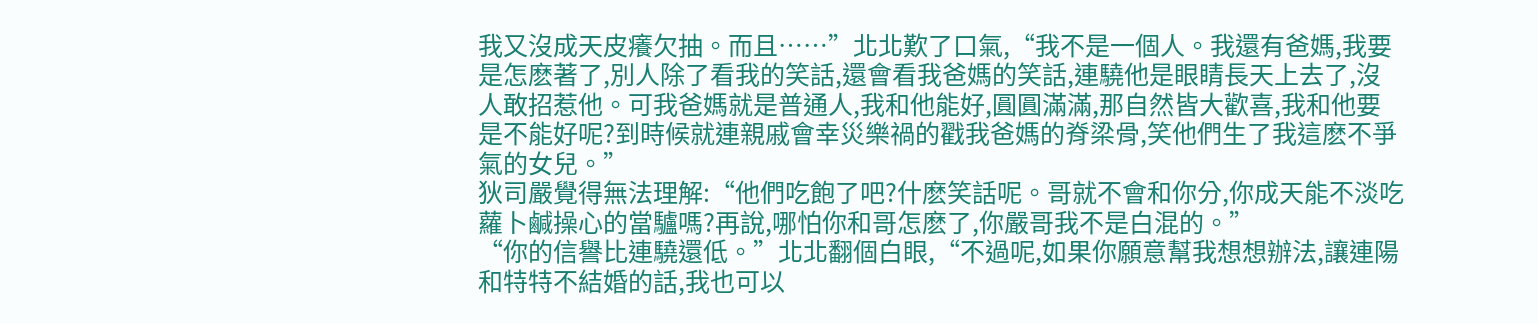我又沒成天皮癢欠抽。而且……”北北歎了口氣,“我不是一個人。我還有爸媽,我要是怎麽著了,別人除了看我的笑話,還會看我爸媽的笑話,連驍他是眼睛長天上去了,沒人敢招惹他。可我爸媽就是普通人,我和他能好,圓圓滿滿,那自然皆大歡喜,我和他要是不能好呢?到時候就連親戚會幸災樂禍的戳我爸媽的脊梁骨,笑他們生了我這麽不爭氣的女兒。”
狄司嚴覺得無法理解:“他們吃飽了吧?什麽笑話呢。哥就不會和你分,你成天能不淡吃蘿卜鹹操心的當驢嗎?再說,哪怕你和哥怎麽了,你嚴哥我不是白混的。”
“你的信譽比連驍還低。”北北翻個白眼,“不過呢,如果你願意幫我想想辦法,讓連陽和特特不結婚的話,我也可以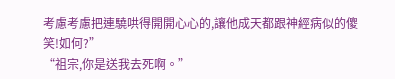考慮考慮把連驍哄得開開心心的,讓他成天都跟神經病似的傻笑!如何?”
“祖宗,你是送我去死啊。”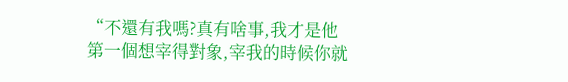“不還有我嗎?真有啥事,我才是他第一個想宰得對象,宰我的時候你就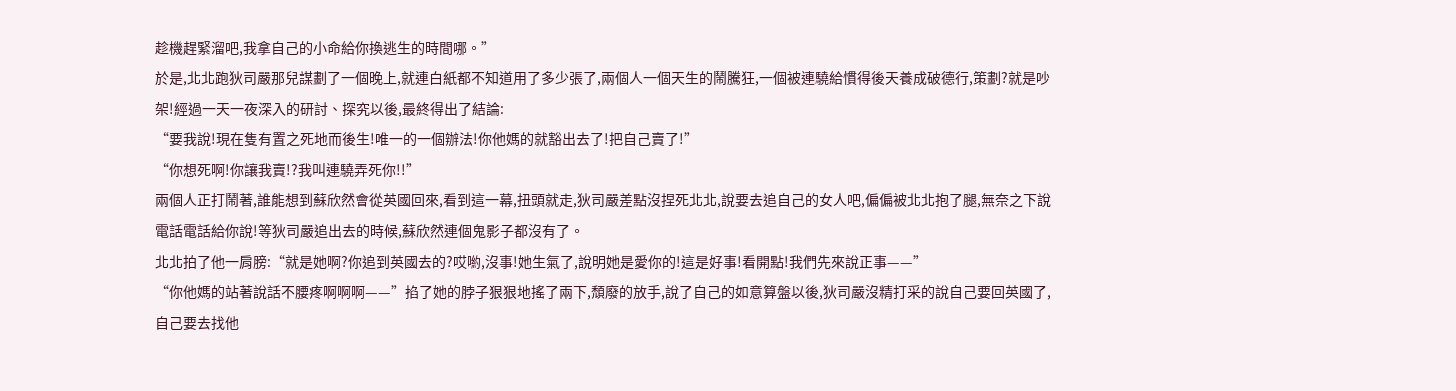趁機趕緊溜吧,我拿自己的小命給你換逃生的時間哪。”
於是,北北跑狄司嚴那兒謀劃了一個晚上,就連白紙都不知道用了多少張了,兩個人一個天生的鬧騰狂,一個被連驍給慣得後天養成破德行,策劃?就是吵架!經過一天一夜深入的研討、探究以後,最終得出了結論:
“要我說!現在隻有置之死地而後生!唯一的一個辦法!你他媽的就豁出去了!把自己賣了!”
“你想死啊!你讓我賣!?我叫連驍弄死你!!”
兩個人正打鬧著,誰能想到蘇欣然會從英國回來,看到這一幕,扭頭就走,狄司嚴差點沒捏死北北,說要去追自己的女人吧,偏偏被北北抱了腿,無奈之下說電話電話給你說!等狄司嚴追出去的時候,蘇欣然連個鬼影子都沒有了。
北北拍了他一肩膀:“就是她啊?你追到英國去的?哎喲,沒事!她生氣了,說明她是愛你的!這是好事!看開點!我們先來說正事——”
“你他媽的站著說話不腰疼啊啊啊——”掐了她的脖子狠狠地搖了兩下,頹廢的放手,說了自己的如意算盤以後,狄司嚴沒精打采的說自己要回英國了,自己要去找他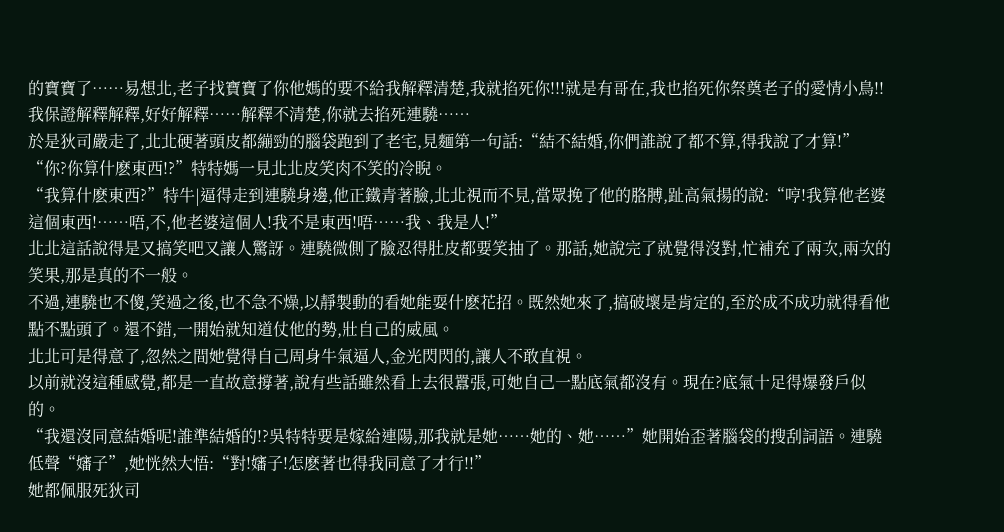的寶寶了……易想北,老子找寶寶了你他媽的要不給我解釋清楚,我就掐死你!!!就是有哥在,我也掐死你祭奠老子的愛情小鳥!!
我保證解釋解釋,好好解釋……解釋不清楚,你就去掐死連驍……
於是狄司嚴走了,北北硬著頭皮都繃勁的腦袋跑到了老宅,見麵第一句話:“結不結婚,你們誰說了都不算,得我說了才算!”
“你?你算什麽東西!?”特特媽一見北北皮笑肉不笑的冷睨。
“我算什麽東西?”特牛|逼得走到連驍身邊,他正鐵青著臉,北北視而不見,當眾挽了他的胳膊,趾高氣揚的說:“哼!我算他老婆這個東西!……唔,不,他老婆這個人!我不是東西!唔……我、我是人!”
北北這話說得是又搞笑吧又讓人驚訝。連驍微側了臉忍得肚皮都要笑抽了。那話,她說完了就覺得沒對,忙補充了兩次,兩次的笑果,那是真的不一般。
不過,連驍也不傻,笑過之後,也不急不燥,以靜製動的看她能耍什麽花招。既然她來了,搞破壞是肯定的,至於成不成功就得看他點不點頭了。還不錯,一開始就知道仗他的勢,壯自己的威風。
北北可是得意了,忽然之間她覺得自己周身牛氣逼人,金光閃閃的,讓人不敢直視。
以前就沒這種感覺,都是一直故意撐著,說有些話雖然看上去很囂張,可她自己一點底氣都沒有。現在?底氣十足得爆發戶似的。
“我還沒同意結婚呢!誰準結婚的!?吳特特要是嫁給連陽,那我就是她……她的、她……”她開始歪著腦袋的搜刮詞語。連驍低聲“嬸子”,她恍然大悟:“對!嬸子!怎麽著也得我同意了才行!!”
她都佩服死狄司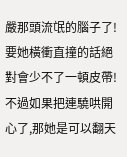嚴那頭流氓的腦子了!要她橫衝直撞的話絕對會少不了一頓皮帶!不過如果把連驍哄開心了,那她是可以翻天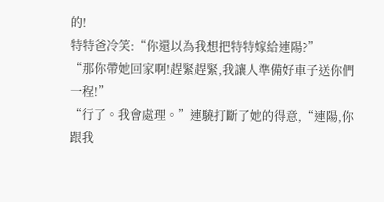的!
特特爸冷笑:“你還以為我想把特特嫁給連陽?”
“那你帶她回家啊!趕緊趕緊,我讓人準備好車子送你們一程!”
“行了。我會處理。”連驍打斷了她的得意,“連陽,你跟我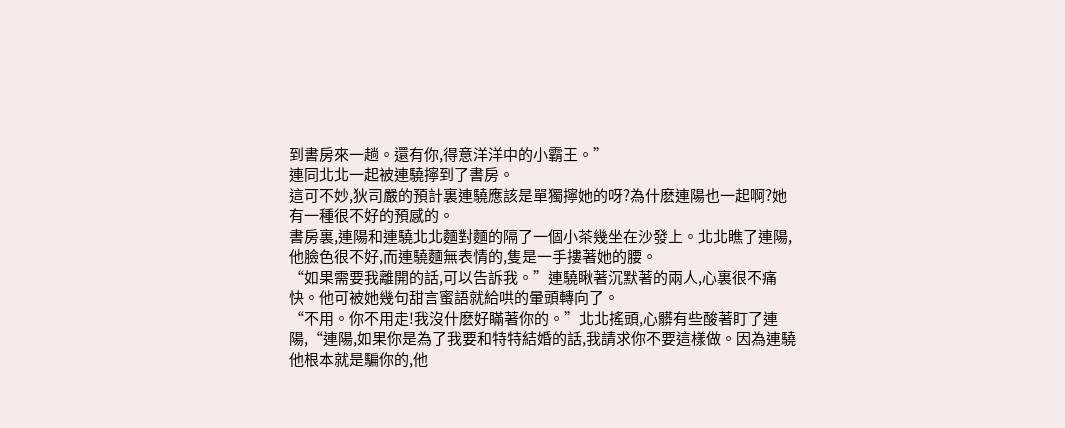到書房來一趟。還有你,得意洋洋中的小霸王。”
連同北北一起被連驍擰到了書房。
這可不妙,狄司嚴的預計裏連驍應該是單獨擰她的呀?為什麽連陽也一起啊?她有一種很不好的預感的。
書房裏,連陽和連驍北北麵對麵的隔了一個小茶幾坐在沙發上。北北瞧了連陽,他臉色很不好,而連驍麵無表情的,隻是一手摟著她的腰。
“如果需要我離開的話,可以告訴我。”連驍瞅著沉默著的兩人,心裏很不痛快。他可被她幾句甜言蜜語就給哄的暈頭轉向了。
“不用。你不用走!我沒什麽好瞞著你的。”北北搖頭,心髒有些酸著盯了連陽,“連陽,如果你是為了我要和特特結婚的話,我請求你不要這樣做。因為連驍他根本就是騙你的,他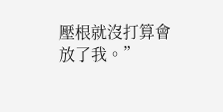壓根就沒打算會放了我。”